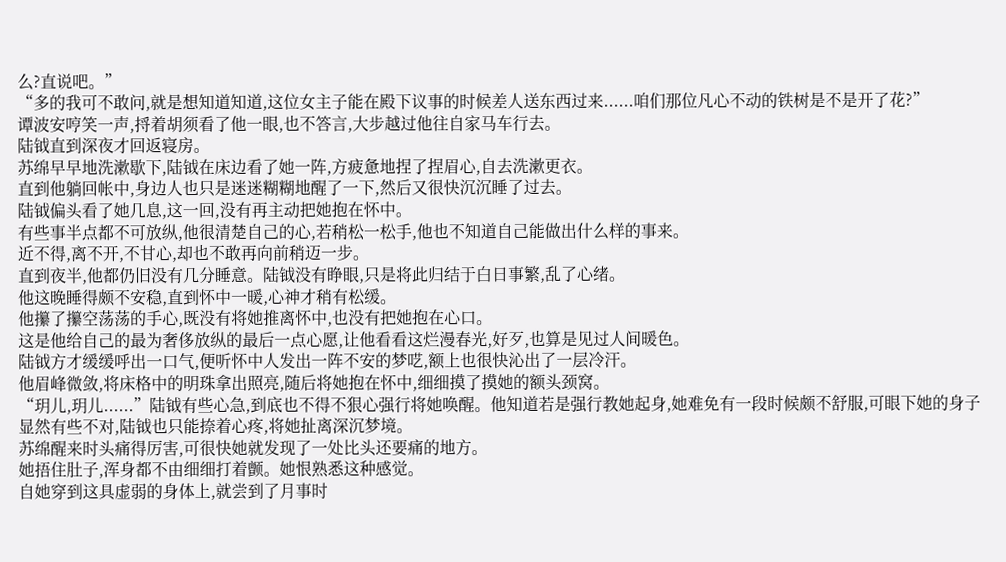么?直说吧。”
“多的我可不敢问,就是想知道知道,这位女主子能在殿下议事的时候差人送东西过来......咱们那位凡心不动的铁树是不是开了花?”
谭波安哼笑一声,捋着胡须看了他一眼,也不答言,大步越过他往自家马车行去。
陆钺直到深夜才回返寝房。
苏绵早早地洗漱歇下,陆钺在床边看了她一阵,方疲惫地捏了捏眉心,自去洗漱更衣。
直到他躺回帐中,身边人也只是迷迷糊糊地醒了一下,然后又很快沉沉睡了过去。
陆钺偏头看了她几息,这一回,没有再主动把她抱在怀中。
有些事半点都不可放纵,他很清楚自己的心,若稍松一松手,他也不知道自己能做出什么样的事来。
近不得,离不开,不甘心,却也不敢再向前稍迈一步。
直到夜半,他都仍旧没有几分睡意。陆钺没有睁眼,只是将此归结于白日事繁,乱了心绪。
他这晚睡得颇不安稳,直到怀中一暖,心神才稍有松缓。
他攥了攥空荡荡的手心,既没有将她推离怀中,也没有把她抱在心口。
这是他给自己的最为奢侈放纵的最后一点心愿,让他看看这烂漫春光,好歹,也算是见过人间暖色。
陆钺方才缓缓呼出一口气,便听怀中人发出一阵不安的梦呓,额上也很快沁出了一层冷汗。
他眉峰微敛,将床格中的明珠拿出照亮,随后将她抱在怀中,细细摸了摸她的额头颈窝。
“玥儿,玥儿......”陆钺有些心急,到底也不得不狠心强行将她唤醒。他知道若是强行教她起身,她难免有一段时候颇不舒服,可眼下她的身子显然有些不对,陆钺也只能捺着心疼,将她扯离深沉梦境。
苏绵醒来时头痛得厉害,可很快她就发现了一处比头还要痛的地方。
她捂住肚子,浑身都不由细细打着颤。她恨熟悉这种感觉。
自她穿到这具虚弱的身体上,就尝到了月事时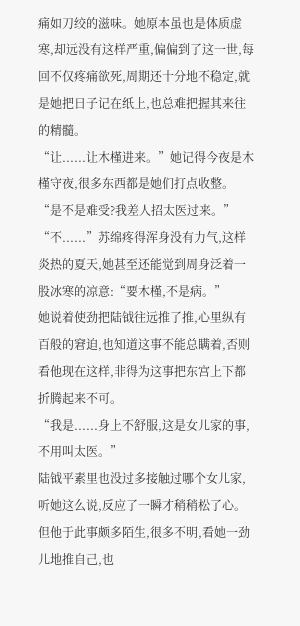痛如刀绞的滋味。她原本虽也是体质虚寒,却远没有这样严重,偏偏到了这一世,每回不仅疼痛欲死,周期还十分地不稳定,就是她把日子记在纸上,也总难把握其来往的精髓。
“让......让木槿进来。”她记得今夜是木槿守夜,很多东西都是她们打点收整。
“是不是难受?我差人招太医过来。”
“不......”苏绵疼得浑身没有力气,这样炎热的夏天,她甚至还能觉到周身泛着一股冰寒的凉意:“要木槿,不是病。”
她说着使劲把陆钺往远推了推,心里纵有百般的窘迫,也知道这事不能总瞒着,否则看他现在这样,非得为这事把东宫上下都折腾起来不可。
“我是......身上不舒服,这是女儿家的事,不用叫太医。”
陆钺平素里也没过多接触过哪个女儿家,听她这么说,反应了一瞬才稍稍松了心。但他于此事颇多陌生,很多不明,看她一劲儿地推自己,也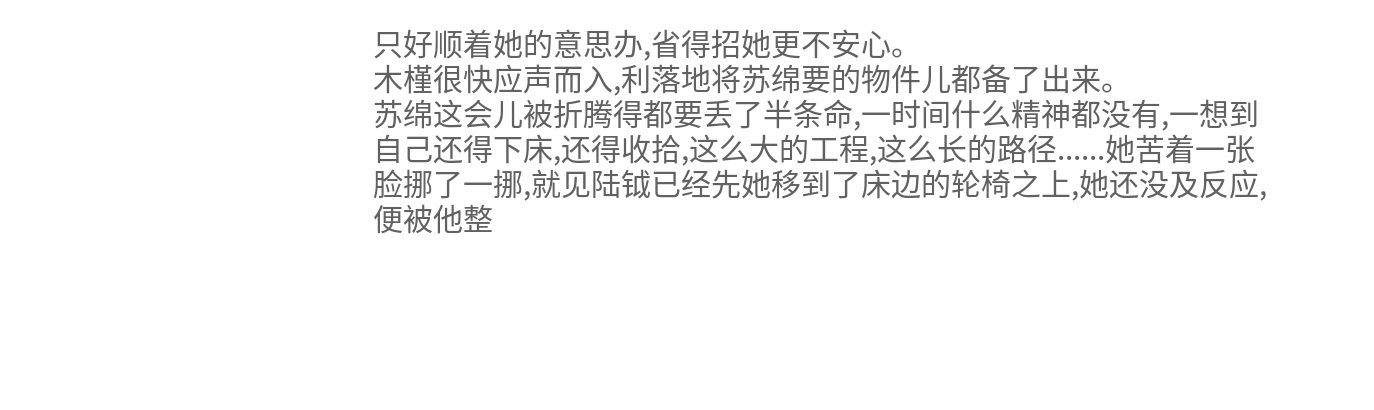只好顺着她的意思办,省得招她更不安心。
木槿很快应声而入,利落地将苏绵要的物件儿都备了出来。
苏绵这会儿被折腾得都要丢了半条命,一时间什么精神都没有,一想到自己还得下床,还得收拾,这么大的工程,这么长的路径......她苦着一张脸挪了一挪,就见陆钺已经先她移到了床边的轮椅之上,她还没及反应,便被他整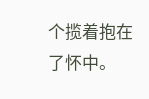个揽着抱在了怀中。